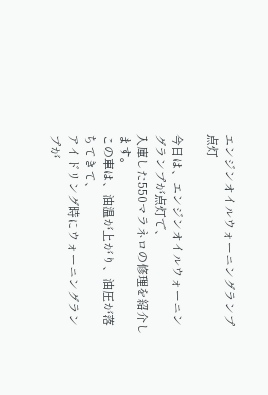エンジンオイルウォーニングランプ点灯

今日は、エンジンオイルウォーニングランプが点灯で、
入庫した550マラネロの修理を紹介します。
この車は、油温が上がり、油圧が落ちてきて、
アイドリング時にウォーニングランプが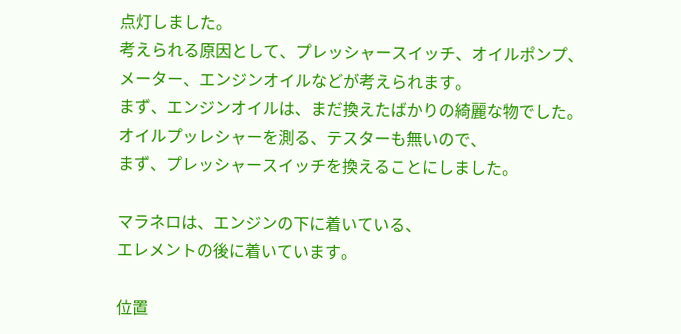点灯しました。
考えられる原因として、プレッシャースイッチ、オイルポンプ、
メーター、エンジンオイルなどが考えられます。
まず、エンジンオイルは、まだ換えたばかりの綺麗な物でした。
オイルプッレシャーを測る、テスターも無いので、
まず、プレッシャースイッチを換えることにしました。

マラネロは、エンジンの下に着いている、
エレメントの後に着いています。

位置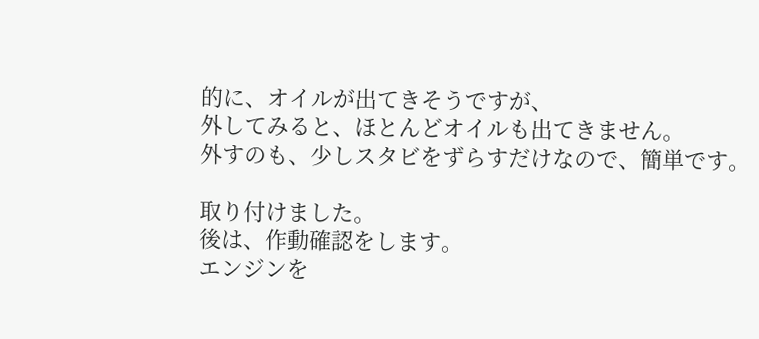的に、オイルが出てきそうですが、
外してみると、ほとんどオイルも出てきません。
外すのも、少しスタビをずらすだけなので、簡単です。

取り付けました。
後は、作動確認をします。
エンジンを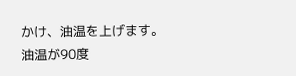かけ、油温を上げます。
油温が90度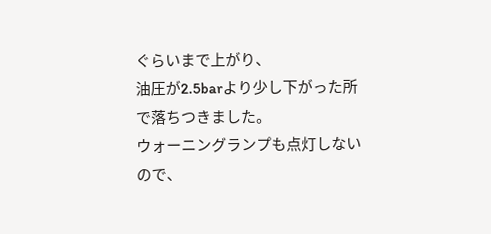ぐらいまで上がり、
油圧が2.5barより少し下がった所で落ちつきました。
ウォーニングランプも点灯しないので、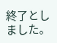終了としました。